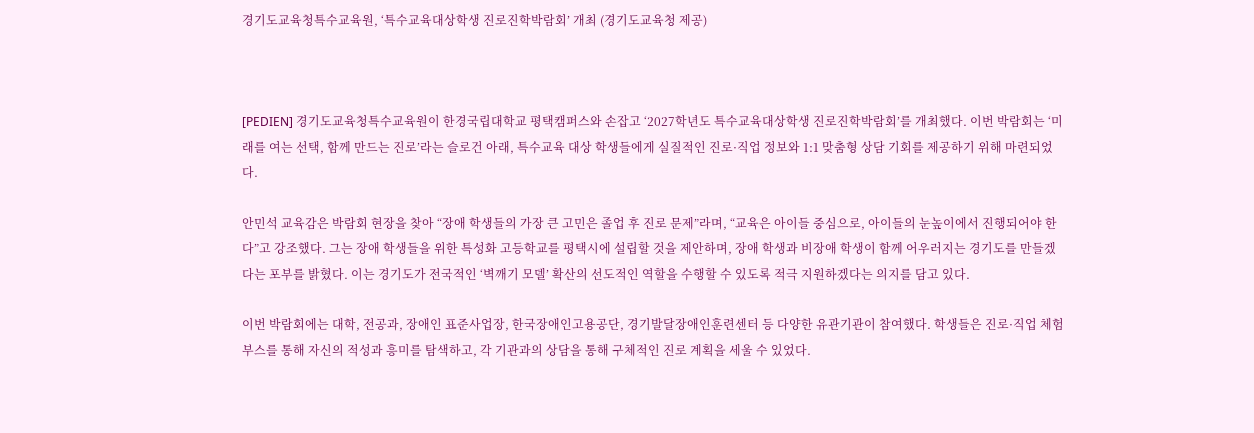경기도교육청특수교육원, ‘특수교육대상학생 진로진학박람회’ 개최 (경기도교육청 제공)



[PEDIEN] 경기도교육청특수교육원이 한경국립대학교 평택캠퍼스와 손잡고 ‘2027학년도 특수교육대상학생 진로진학박람회’를 개최했다. 이번 박람회는 ‘미래를 여는 선택, 함께 만드는 진로’라는 슬로건 아래, 특수교육 대상 학생들에게 실질적인 진로·직업 정보와 1:1 맞춤형 상담 기회를 제공하기 위해 마련되었다.

안민석 교육감은 박람회 현장을 찾아 “장애 학생들의 가장 큰 고민은 졸업 후 진로 문제”라며, “교육은 아이들 중심으로, 아이들의 눈높이에서 진행되어야 한다”고 강조했다. 그는 장애 학생들을 위한 특성화 고등학교를 평택시에 설립할 것을 제안하며, 장애 학생과 비장애 학생이 함께 어우러지는 경기도를 만들겠다는 포부를 밝혔다. 이는 경기도가 전국적인 ‘벽깨기 모델’ 확산의 선도적인 역할을 수행할 수 있도록 적극 지원하겠다는 의지를 담고 있다.

이번 박람회에는 대학, 전공과, 장애인 표준사업장, 한국장애인고용공단, 경기발달장애인훈련센터 등 다양한 유관기관이 참여했다. 학생들은 진로·직업 체험 부스를 통해 자신의 적성과 흥미를 탐색하고, 각 기관과의 상담을 통해 구체적인 진로 계획을 세울 수 있었다.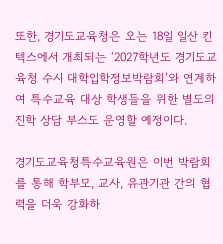또한, 경기도교육청은 오는 18일 일산 킨텍스에서 개최되는 ‘2027학년도 경기도교육청 수시 대학입학정보박람회’와 연계하여 특수교육 대상 학생들을 위한 별도의 진학 상담 부스도 운영할 예정이다.

경기도교육청특수교육원은 이번 박람회를 통해 학부모, 교사, 유관기관 간의 협력을 더욱 강화하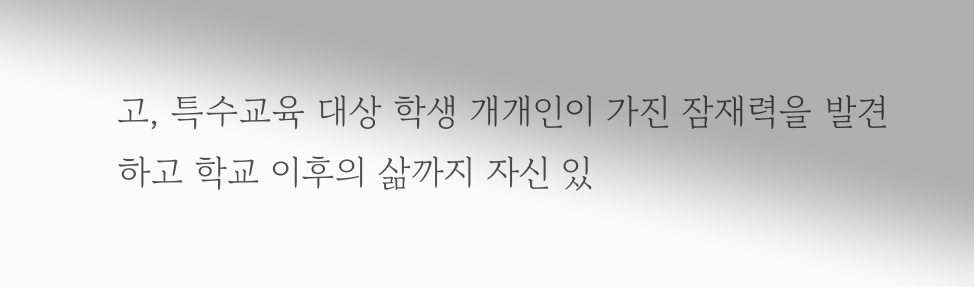고, 특수교육 대상 학생 개개인이 가진 잠재력을 발견하고 학교 이후의 삶까지 자신 있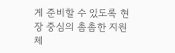게 준비할 수 있도록 현장 중심의 촘촘한 지원 체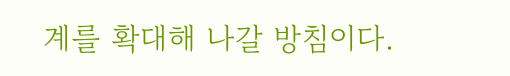계를 확대해 나갈 방침이다.